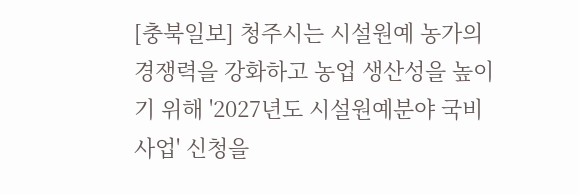[충북일보] 청주시는 시설원예 농가의 경쟁력을 강화하고 농업 생산성을 높이기 위해 '2027년도 시설원예분야 국비사업' 신청을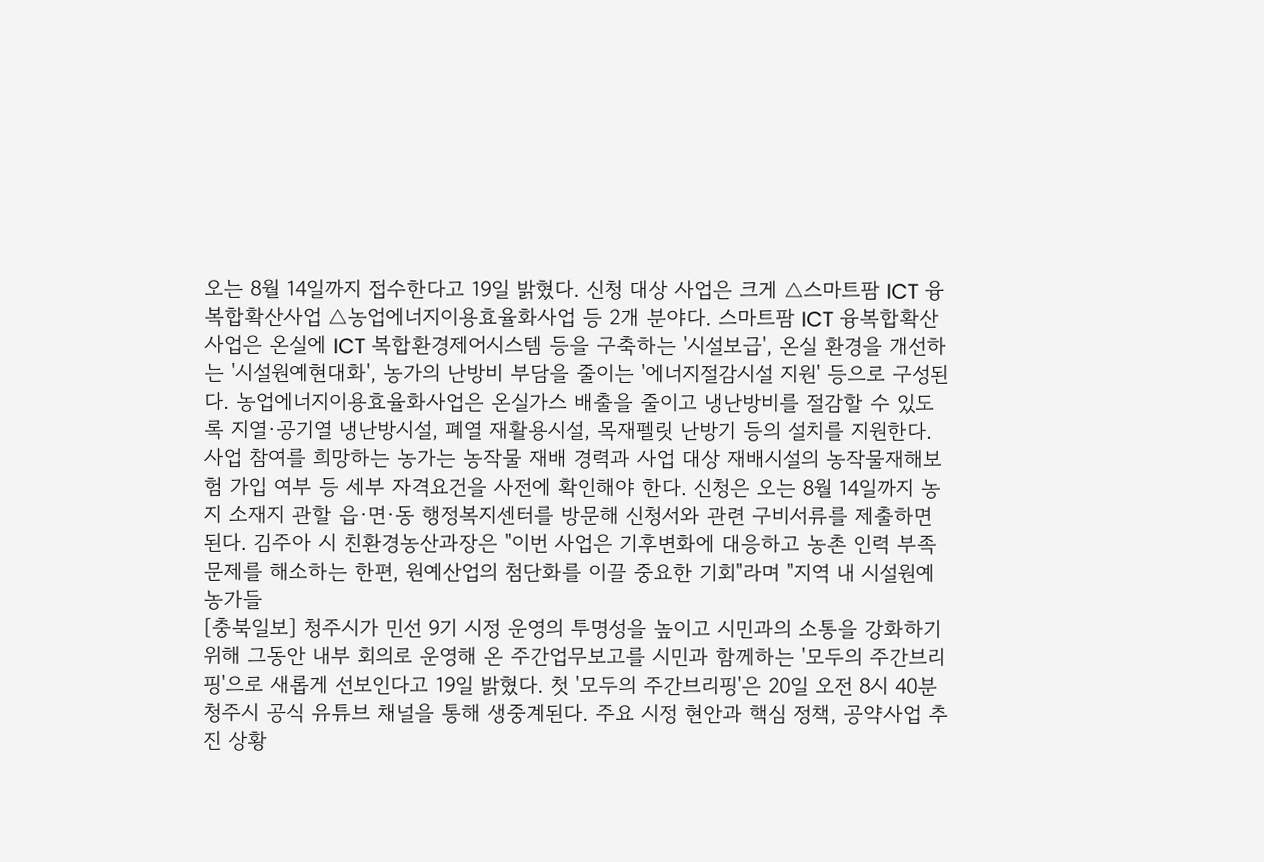오는 8월 14일까지 접수한다고 19일 밝혔다. 신청 대상 사업은 크게 △스마트팜 ICT 융복합확산사업 △농업에너지이용효율화사업 등 2개 분야다. 스마트팜 ICT 융복합확산사업은 온실에 ICT 복합환경제어시스템 등을 구축하는 '시설보급', 온실 환경을 개선하는 '시설원예현대화', 농가의 난방비 부담을 줄이는 '에너지절감시설 지원' 등으로 구성된다. 농업에너지이용효율화사업은 온실가스 배출을 줄이고 냉난방비를 절감할 수 있도록 지열·공기열 냉난방시설, 폐열 재활용시설, 목재펠릿 난방기 등의 설치를 지원한다. 사업 참여를 희망하는 농가는 농작물 재배 경력과 사업 대상 재배시설의 농작물재해보험 가입 여부 등 세부 자격요건을 사전에 확인해야 한다. 신청은 오는 8월 14일까지 농지 소재지 관할 읍·면·동 행정복지센터를 방문해 신청서와 관련 구비서류를 제출하면 된다. 김주아 시 친환경농산과장은 "이번 사업은 기후변화에 대응하고 농촌 인력 부족 문제를 해소하는 한편, 원예산업의 첨단화를 이끌 중요한 기회"라며 "지역 내 시설원예 농가들
[충북일보] 청주시가 민선 9기 시정 운영의 투명성을 높이고 시민과의 소통을 강화하기 위해 그동안 내부 회의로 운영해 온 주간업무보고를 시민과 함께하는 '모두의 주간브리핑'으로 새롭게 선보인다고 19일 밝혔다. 첫 '모두의 주간브리핑'은 20일 오전 8시 40분 청주시 공식 유튜브 채널을 통해 생중계된다. 주요 시정 현안과 핵심 정책, 공약사업 추진 상황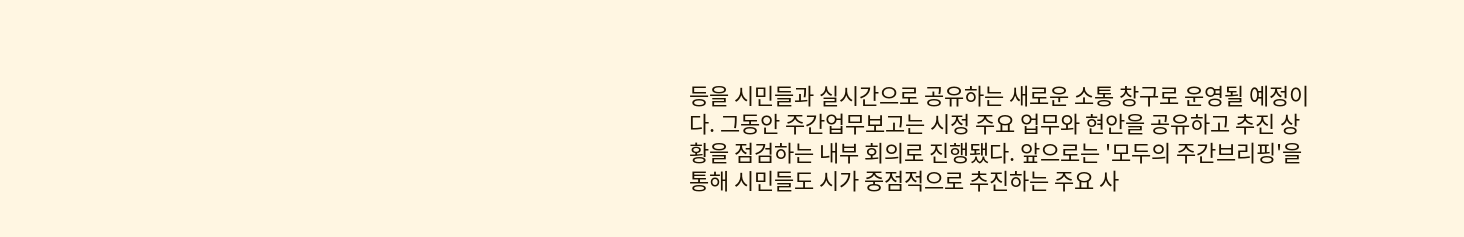등을 시민들과 실시간으로 공유하는 새로운 소통 창구로 운영될 예정이다. 그동안 주간업무보고는 시정 주요 업무와 현안을 공유하고 추진 상황을 점검하는 내부 회의로 진행됐다. 앞으로는 '모두의 주간브리핑'을 통해 시민들도 시가 중점적으로 추진하는 주요 사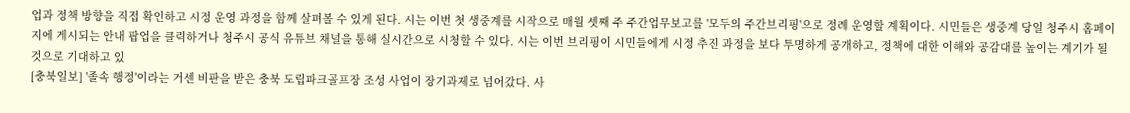업과 정책 방향을 직접 확인하고 시정 운영 과정을 함께 살펴볼 수 있게 된다. 시는 이번 첫 생중계를 시작으로 매월 셋째 주 주간업무보고를 '모두의 주간브리핑'으로 정례 운영할 계획이다. 시민들은 생중계 당일 청주시 홈페이지에 게시되는 안내 팝업을 클릭하거나 청주시 공식 유튜브 채널을 통해 실시간으로 시청할 수 있다. 시는 이번 브리핑이 시민들에게 시정 추진 과정을 보다 투명하게 공개하고, 정책에 대한 이해와 공감대를 높이는 계기가 될 것으로 기대하고 있
[충북일보] '졸속 행정'이라는 거센 비판을 받은 충북 도립파크골프장 조성 사업이 장기과제로 넘어갔다. 사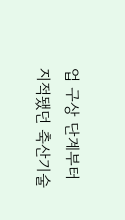업 구상 단계부터 지적됐던 축산기술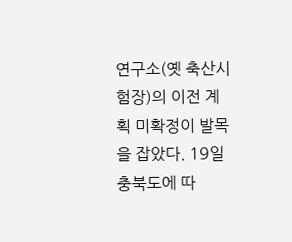연구소(옛 축산시험장)의 이전 계획 미확정이 발목을 잡았다. 19일 충북도에 따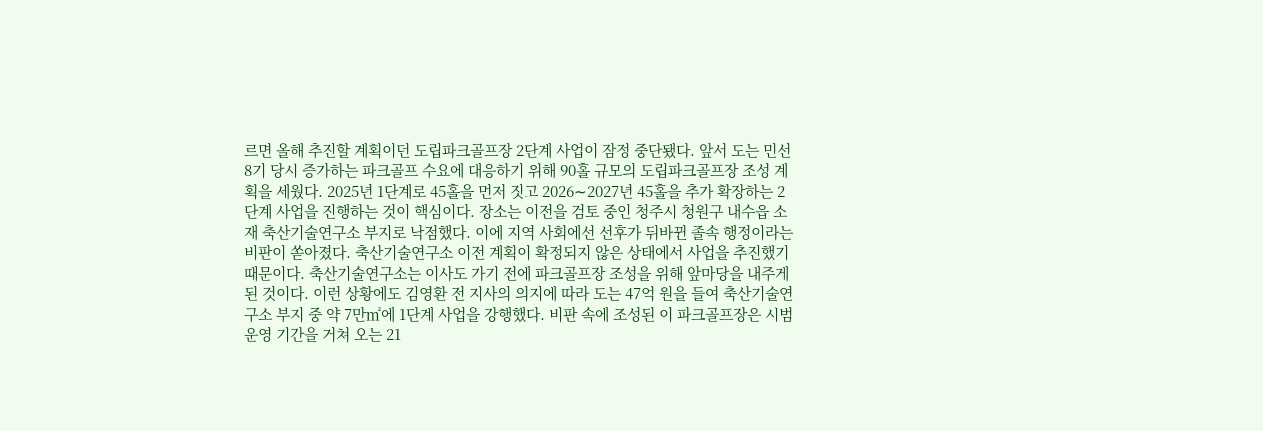르면 올해 추진할 계획이던 도립파크골프장 2단계 사업이 잠정 중단됐다. 앞서 도는 민선 8기 당시 증가하는 파크골프 수요에 대응하기 위해 90홀 규모의 도립파크골프장 조성 계획을 세웠다. 2025년 1단계로 45홀을 먼저 짓고 2026∼2027년 45홀을 추가 확장하는 2단계 사업을 진행하는 것이 핵심이다. 장소는 이전을 검토 중인 청주시 청원구 내수읍 소재 축산기술연구소 부지로 낙점했다. 이에 지역 사회에선 선후가 뒤바뀐 졸속 행정이라는 비판이 쏟아졌다. 축산기술연구소 이전 계획이 확정되지 않은 상태에서 사업을 추진했기 때문이다. 축산기술연구소는 이사도 가기 전에 파크골프장 조성을 위해 앞마당을 내주게 된 것이다. 이런 상황에도 김영환 전 지사의 의지에 따라 도는 47억 원을 들여 축산기술연구소 부지 중 약 7만㎡에 1단계 사업을 강행했다. 비판 속에 조성된 이 파크골프장은 시범운영 기간을 거쳐 오는 21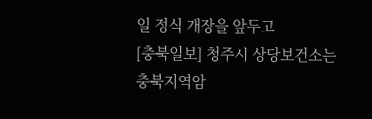일 정식 개장을 앞두고
[충북일보] 청주시 상당보건소는 충북지역암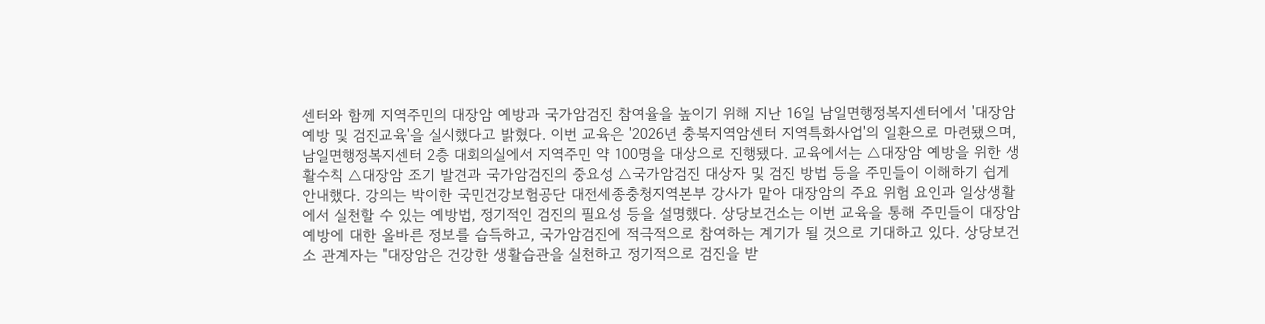센터와 함께 지역주민의 대장암 예방과 국가암검진 참여율을 높이기 위해 지난 16일 남일면행정복지센터에서 '대장암 예방 및 검진교육'을 실시했다고 밝혔다. 이번 교육은 '2026년 충북지역암센터 지역특화사업'의 일환으로 마련됐으며, 남일면행정복지센터 2층 대회의실에서 지역주민 약 100명을 대상으로 진행됐다. 교육에서는 △대장암 예방을 위한 생활수칙 △대장암 조기 발견과 국가암검진의 중요성 △국가암검진 대상자 및 검진 방법 등을 주민들이 이해하기 쉽게 안내했다. 강의는 박이한 국민건강보험공단 대전세종충청지역본부 강사가 맡아 대장암의 주요 위험 요인과 일상생활에서 실천할 수 있는 예방법, 정기적인 검진의 필요성 등을 설명했다. 상당보건소는 이번 교육을 통해 주민들이 대장암 예방에 대한 올바른 정보를 습득하고, 국가암검진에 적극적으로 참여하는 계기가 될 것으로 기대하고 있다. 상당보건소 관계자는 "대장암은 건강한 생활습관을 실천하고 정기적으로 검진을 받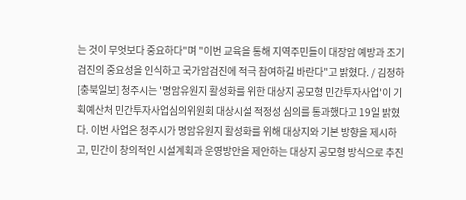는 것이 무엇보다 중요하다"며 "이번 교육을 통해 지역주민들이 대장암 예방과 조기검진의 중요성을 인식하고 국가암검진에 적극 참여하길 바란다"고 밝혔다. / 김정하
[충북일보] 청주시는 '명암유원지 활성화를 위한 대상지 공모형 민간투자사업'이 기획예산처 민간투자사업심의위원회 대상시설 적정성 심의를 통과했다고 19일 밝혔다. 이번 사업은 청주시가 명암유원지 활성화를 위해 대상지와 기본 방향을 제시하고, 민간이 창의적인 시설계획과 운영방안을 제안하는 대상지 공모형 방식으로 추진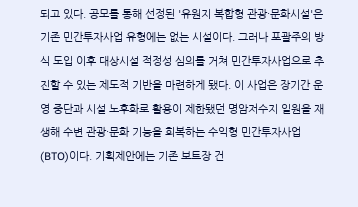되고 있다. 공모를 통해 선정된 '유원지 복합형 관광·문화시설'은 기존 민간투자사업 유형에는 없는 시설이다. 그러나 포괄주의 방식 도입 이후 대상시설 적정성 심의를 거쳐 민간투자사업으로 추진할 수 있는 제도적 기반을 마련하게 됐다. 이 사업은 장기간 운영 중단과 시설 노후화로 활용이 제한됐던 명암저수지 일원을 재생해 수변 관광·문화 기능을 회복하는 수익형 민간투자사업(BTO)이다. 기획제안에는 기존 보트장 건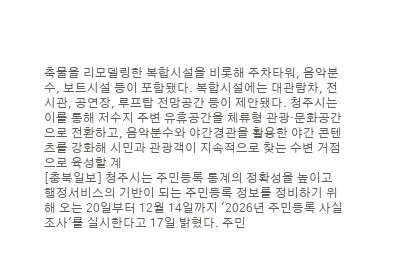축물을 리모델링한 복합시설을 비롯해 주차타워, 음악분수, 보트시설 등이 포함됐다. 복합시설에는 대관람차, 전시관, 공연장, 루프탑 전망공간 등이 제안됐다. 청주시는 이를 통해 저수지 주변 유휴공간을 체류형 관광·문화공간으로 전환하고, 음악분수와 야간경관을 활용한 야간 콘텐츠를 강화해 시민과 관광객이 지속적으로 찾는 수변 거점으로 육성할 계
[충북일보] 청주시는 주민등록 통계의 정확성을 높이고 행정서비스의 기반이 되는 주민등록 정보를 정비하기 위해 오는 20일부터 12월 14일까지 '2026년 주민등록 사실조사'를 실시한다고 17일 밝혔다. 주민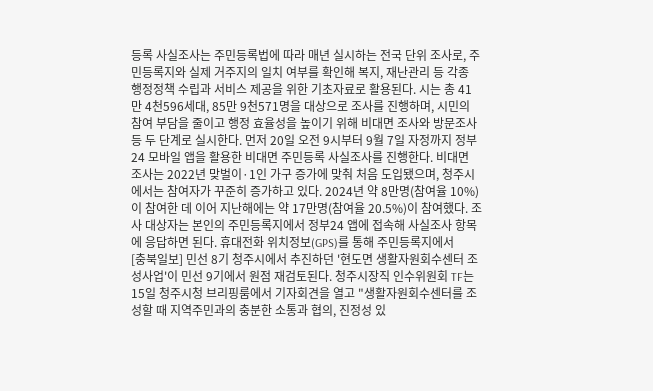등록 사실조사는 주민등록법에 따라 매년 실시하는 전국 단위 조사로, 주민등록지와 실제 거주지의 일치 여부를 확인해 복지, 재난관리 등 각종 행정정책 수립과 서비스 제공을 위한 기초자료로 활용된다. 시는 총 41만 4천596세대, 85만 9천571명을 대상으로 조사를 진행하며, 시민의 참여 부담을 줄이고 행정 효율성을 높이기 위해 비대면 조사와 방문조사 등 두 단계로 실시한다. 먼저 20일 오전 9시부터 9월 7일 자정까지 정부24 모바일 앱을 활용한 비대면 주민등록 사실조사를 진행한다. 비대면 조사는 2022년 맞벌이·1인 가구 증가에 맞춰 처음 도입됐으며, 청주시에서는 참여자가 꾸준히 증가하고 있다. 2024년 약 8만명(참여율 10%)이 참여한 데 이어 지난해에는 약 17만명(참여율 20.5%)이 참여했다. 조사 대상자는 본인의 주민등록지에서 정부24 앱에 접속해 사실조사 항목에 응답하면 된다. 휴대전화 위치정보(GPS)를 통해 주민등록지에서
[충북일보] 민선 8기 청주시에서 추진하던 '현도면 생활자원회수센터 조성사업'이 민선 9기에서 원점 재검토된다. 청주시장직 인수위원회 TF는 15일 청주시청 브리핑룸에서 기자회견을 열고 "생활자원회수센터를 조성할 때 지역주민과의 충분한 소통과 협의, 진정성 있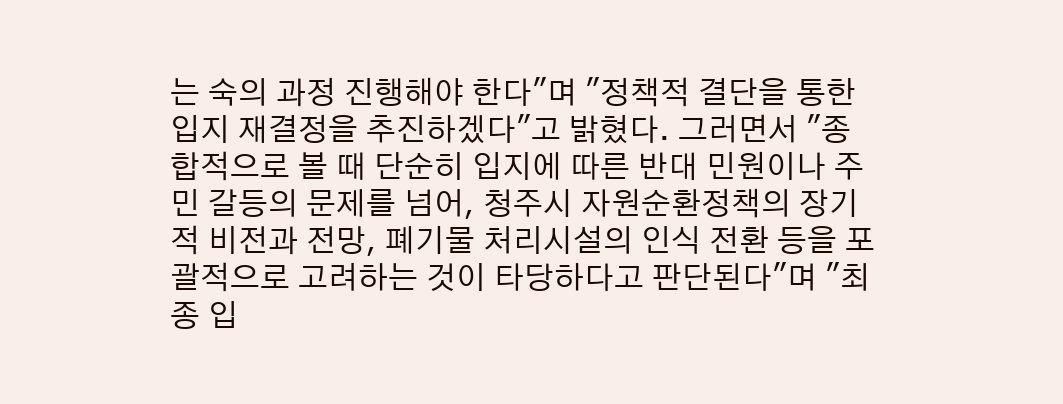는 숙의 과정 진행해야 한다"며 "정책적 결단을 통한 입지 재결정을 추진하겠다"고 밝혔다. 그러면서 "종합적으로 볼 때 단순히 입지에 따른 반대 민원이나 주민 갈등의 문제를 넘어, 청주시 자원순환정책의 장기적 비전과 전망, 폐기물 처리시설의 인식 전환 등을 포괄적으로 고려하는 것이 타당하다고 판단된다"며 "최종 입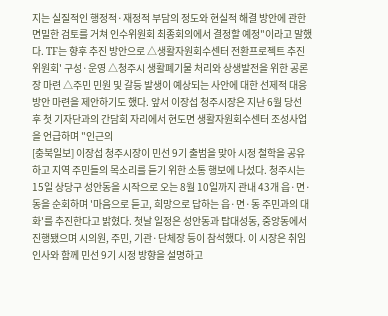지는 실질적인 행정적·재정적 부담의 정도와 현실적 해결 방안에 관한 면밀한 검토를 거쳐 인수위원회 최종회의에서 결정할 예정"이라고 말했다. TF는 향후 추진 방안으로 △생활자원회수센터 전환프로젝트 추진위원회' 구성·운영 △청주시 생활폐기물 처리와 상생발전을 위한 공론장 마련 △주민 민원 및 갈등 발생이 예상되는 사안에 대한 선제적 대응방안 마련을 제안하기도 했다. 앞서 이장섭 청주시장은 지난 6월 당선 후 첫 기자단과의 간담회 자리에서 현도면 생활자원회수센터 조성사업을 언급하며 "인근의
[충북일보] 이장섭 청주시장이 민선 9기 출범을 맞아 시정 철학을 공유하고 지역 주민들의 목소리를 듣기 위한 소통 행보에 나섰다. 청주시는 15일 상당구 성안동을 시작으로 오는 8월 10일까지 관내 43개 읍·면·동을 순회하며 '마음으로 듣고, 희망으로 답하는 읍·면·동 주민과의 대화'를 추진한다고 밝혔다. 첫날 일정은 성안동과 탑대성동, 중앙동에서 진행됐으며 시의원, 주민, 기관·단체장 등이 참석했다. 이 시장은 취임 인사와 함께 민선 9기 시정 방향을 설명하고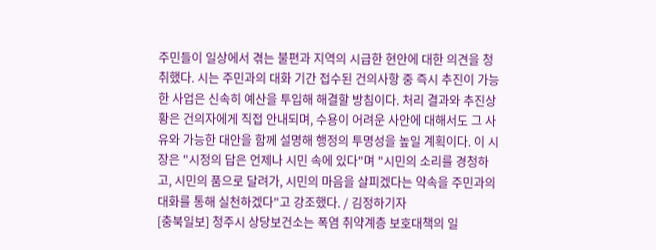주민들이 일상에서 겪는 불편과 지역의 시급한 현안에 대한 의견을 청취했다. 시는 주민과의 대화 기간 접수된 건의사항 중 즉시 추진이 가능한 사업은 신속히 예산을 투입해 해결할 방침이다. 처리 결과와 추진상황은 건의자에게 직접 안내되며, 수용이 어려운 사안에 대해서도 그 사유와 가능한 대안을 함께 설명해 행정의 투명성을 높일 계획이다. 이 시장은 "시정의 답은 언제나 시민 속에 있다"며 "시민의 소리를 경청하고, 시민의 품으로 달려가, 시민의 마음을 살피겠다는 약속을 주민과의 대화를 통해 실천하겠다"고 강조했다. / 김정하기자
[충북일보] 청주시 상당보건소는 폭염 취약계층 보호대책의 일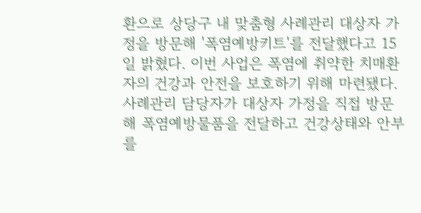환으로 상당구 내 맞춤형 사례관리 대상자 가정을 방문해 '폭염예방키트'를 전달했다고 15일 밝혔다. 이번 사업은 폭염에 취약한 치매환자의 건강과 안전을 보호하기 위해 마련됐다. 사례관리 담당자가 대상자 가정을 직접 방문해 폭염예방물품을 전달하고 건강상태와 안부를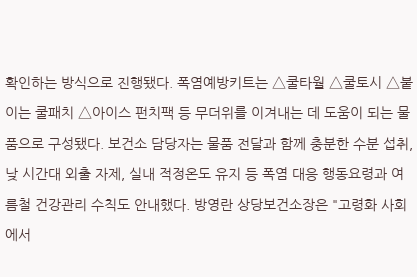확인하는 방식으로 진행됐다. 폭염예방키트는 △쿨타월 △쿨토시 △붙이는 쿨패치 △아이스 펀치팩 등 무더위를 이겨내는 데 도움이 되는 물품으로 구성됐다. 보건소 담당자는 물품 전달과 함께 충분한 수분 섭취, 낮 시간대 외출 자제, 실내 적정온도 유지 등 폭염 대응 행동요령과 여름철 건강관리 수칙도 안내했다. 방영란 상당보건소장은 "고령화 사회에서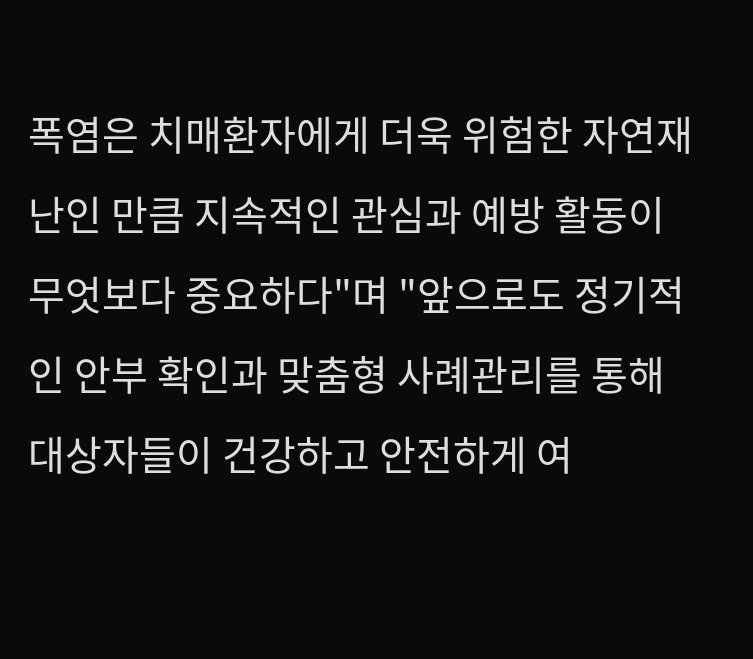폭염은 치매환자에게 더욱 위험한 자연재난인 만큼 지속적인 관심과 예방 활동이 무엇보다 중요하다"며 "앞으로도 정기적인 안부 확인과 맞춤형 사례관리를 통해 대상자들이 건강하고 안전하게 여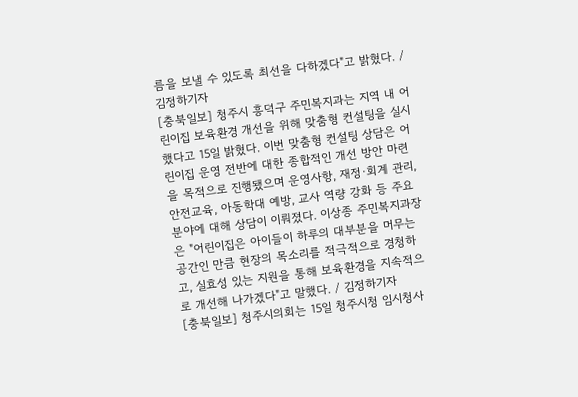름을 보낼 수 있도록 최선을 다하겠다"고 밝혔다. / 김정하기자
[충북일보] 청주시 흥덕구 주민복지과는 지역 내 어린이집 보육환경 개선을 위해 맞춤형 컨설팅을 실시했다고 15일 밝혔다. 이번 맞춤형 컨설팅 상담은 어린이집 운영 전반에 대한 종합적인 개선 방안 마련을 목적으로 진행됐으며 운영사항, 재정·회계 관리, 안전교육, 아동학대 예방, 교사 역량 강화 등 주요 분야에 대해 상담이 이뤄졌다. 이상종 주민복지과장은 "어린이집은 아이들이 하루의 대부분을 머무는 공간인 만큼 현장의 목소리를 적극적으로 경청하고, 실효성 있는 지원을 통해 보육환경을 지속적으로 개선해 나가겠다"고 말했다. / 김정하기자
[충북일보] 청주시의회는 15일 청주시청 임시청사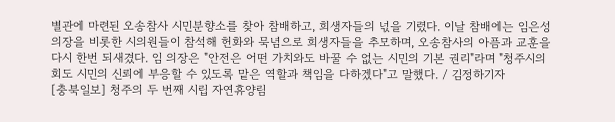별관에 마련된 오송참사 시민분향소를 찾아 참배하고, 희생자들의 넋을 기렸다. 이날 참배에는 임은성 의장을 비롯한 시의원들이 참석해 헌화와 묵념으로 희생자들을 추모하며, 오송참사의 아픔과 교훈을 다시 한번 되새겼다. 임 의장은 "안전은 어떤 가치와도 바꿀 수 없는 시민의 기본 권리"라며 "청주시의회도 시민의 신뢰에 부응할 수 있도록 맡은 역할과 책임을 다하겠다"고 말했다. / 김정하기자
[충북일보] 청주의 두 번째 시립 자연휴양림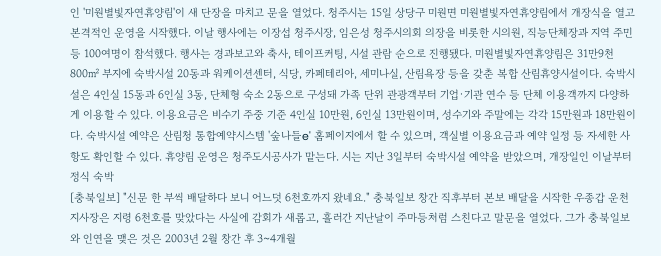인 '미원별빛자연휴양림'이 새 단장을 마치고 문을 열었다. 청주시는 15일 상당구 미원면 미원별빛자연휴양림에서 개장식을 열고 본격적인 운영을 시작했다. 이날 행사에는 이장섭 청주시장, 임은성 청주시의회 의장을 비롯한 시의원, 직능단체장과 지역 주민 등 100여명이 참석했다. 행사는 경과보고와 축사, 테이프커팅, 시설 관람 순으로 진행됐다. 미원별빛자연휴양림은 31만9천800㎡ 부지에 숙박시설 20동과 워케이션센터, 식당, 카페테리아, 세미나실, 산림욕장 등을 갖춘 복합 산림휴양시설이다. 숙박시설은 4인실 15동과 6인실 3동, 단체형 숙소 2동으로 구성돼 가족 단위 관광객부터 기업·기관 연수 등 단체 이용객까지 다양하게 이용할 수 있다. 이용요금은 비수기 주중 기준 4인실 10만원, 6인실 13만원이며, 성수기와 주말에는 각각 15만원과 18만원이다. 숙박시설 예약은 산림청 통합예약시스템 '숲나들e' 홈페이지에서 할 수 있으며, 객실별 이용요금과 예약 일정 등 자세한 사항도 확인할 수 있다. 휴양림 운영은 청주도시공사가 맡는다. 시는 지난 3일부터 숙박시설 예약을 받았으며, 개장일인 이날부터 정식 숙박
[충북일보] "신문 한 부씩 배달하다 보니 어느덧 6천호까지 왔네요." 충북일보 창간 직후부터 본보 배달을 시작한 우종갑 운천지사장은 지령 6천호를 맞았다는 사실에 감회가 새롭고, 흘러간 지난날이 주마등처럼 스친다고 말문을 열었다. 그가 충북일보와 인연을 맺은 것은 2003년 2월 창간 후 3~4개월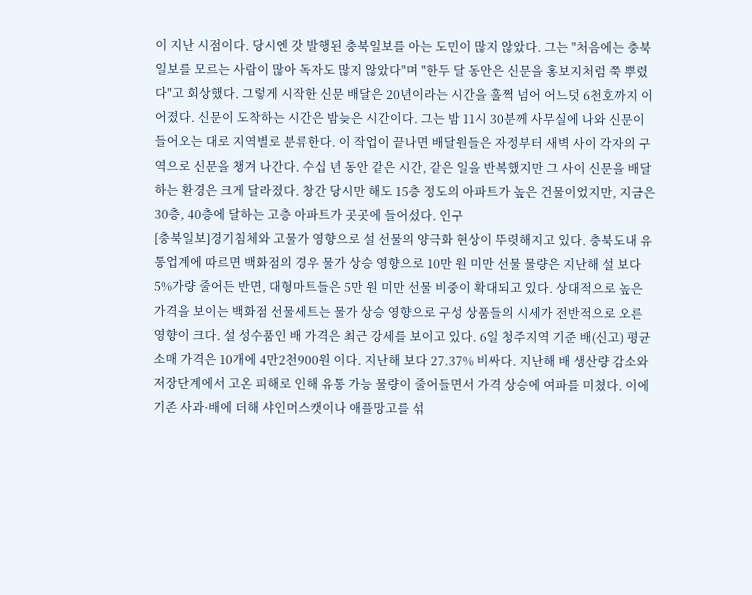이 지난 시점이다. 당시엔 갓 발행된 충북일보를 아는 도민이 많지 않았다. 그는 "처음에는 충북일보를 모르는 사람이 많아 독자도 많지 않았다"며 "한두 달 동안은 신문을 홍보지처럼 쭉 뿌렸다"고 회상했다. 그렇게 시작한 신문 배달은 20년이라는 시간을 훌쩍 넘어 어느덧 6천호까지 이어졌다. 신문이 도착하는 시간은 밤늦은 시간이다. 그는 밤 11시 30분께 사무실에 나와 신문이 들어오는 대로 지역별로 분류한다. 이 작업이 끝나면 배달원들은 자정부터 새벽 사이 각자의 구역으로 신문을 챙겨 나간다. 수십 년 동안 같은 시간, 같은 일을 반복했지만 그 사이 신문을 배달하는 환경은 크게 달라졌다. 창간 당시만 해도 15층 정도의 아파트가 높은 건물이었지만, 지금은 30층, 40층에 달하는 고층 아파트가 곳곳에 들어섰다. 인구
[충북일보]경기침체와 고물가 영향으로 설 선물의 양극화 현상이 뚜렷해지고 있다. 충북도내 유통업계에 따르면 백화점의 경우 물가 상승 영향으로 10만 원 미만 선물 물량은 지난해 설 보다 5%가량 줄어든 반면, 대형마트들은 5만 원 미만 선물 비중이 확대되고 있다. 상대적으로 높은 가격을 보이는 백화점 선물세트는 물가 상승 영향으로 구성 상품들의 시세가 전반적으로 오른 영향이 크다. 설 성수품인 배 가격은 최근 강세를 보이고 있다. 6일 청주지역 기준 배(신고) 평균 소매 가격은 10개에 4만2천900원 이다. 지난해 보다 27.37% 비싸다. 지난해 배 생산량 감소와 저장단계에서 고온 피해로 인해 유통 가능 물량이 줄어들면서 가격 상승에 여파를 미쳤다. 이에 기존 사과·배에 더해 샤인머스캣이나 애플망고를 섞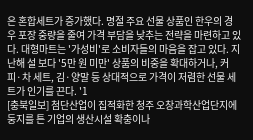은 혼합세트가 증가했다. 명절 주요 선물 상품인 한우의 경우 포장 중량을 줄여 가격 부담을 낮추는 전략을 마련하고 있다. 대형마트는 '가성비'로 소비자들의 마음을 잡고 있다. 지난해 설 보다 '5만 원 미만' 상품의 비중을 확대하거나, 커피·차 세트, 김·양말 등 상대적으로 가격이 저렴한 선물 세트가 인기를 끈다. '1
[충북일보] 첨단산업이 집적화한 청주 오창과학산업단지에 둥지를 튼 기업의 생산시설 확충이나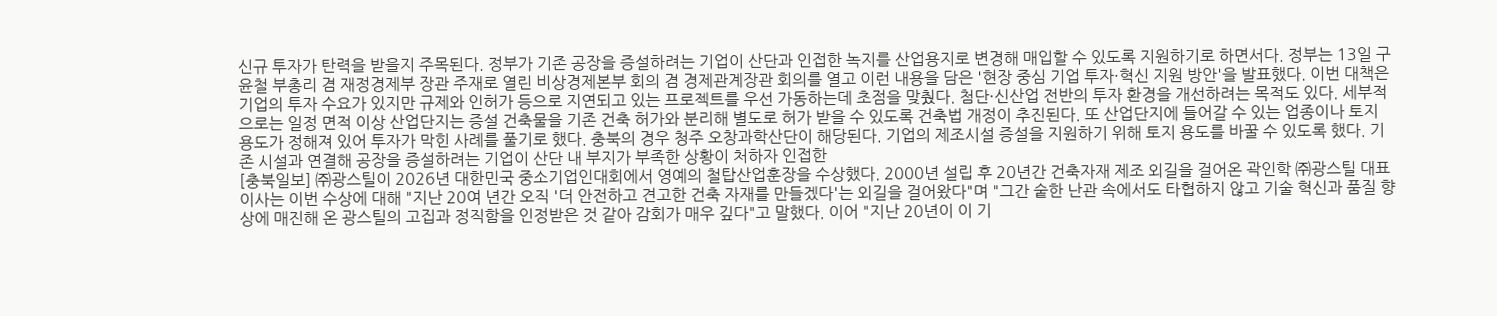신규 투자가 탄력을 받을지 주목된다. 정부가 기존 공장을 증설하려는 기업이 산단과 인접한 녹지를 산업용지로 변경해 매입할 수 있도록 지원하기로 하면서다. 정부는 13일 구윤철 부총리 겸 재정경제부 장관 주재로 열린 비상경제본부 회의 겸 경제관계장관 회의를 열고 이런 내용을 담은 '현장 중심 기업 투자·혁신 지원 방안'을 발표했다. 이번 대책은 기업의 투자 수요가 있지만 규제와 인허가 등으로 지연되고 있는 프로젝트를 우선 가동하는데 초점을 맞췄다. 첨단·신산업 전반의 투자 환경을 개선하려는 목적도 있다. 세부적으로는 일정 면적 이상 산업단지는 증설 건축물을 기존 건축 허가와 분리해 별도로 허가 받을 수 있도록 건축법 개정이 추진된다. 또 산업단지에 들어갈 수 있는 업종이나 토지 용도가 정해져 있어 투자가 막힌 사례를 풀기로 했다. 충북의 경우 청주 오창과학산단이 해당된다. 기업의 제조시설 증설을 지원하기 위해 토지 용도를 바꿀 수 있도록 했다. 기존 시설과 연결해 공장을 증설하려는 기업이 산단 내 부지가 부족한 상황이 처하자 인접한
[충북일보] ㈜광스틸이 2026년 대한민국 중소기업인대회에서 영예의 철탑산업훈장을 수상했다. 2000년 설립 후 20년간 건축자재 제조 외길을 걸어온 곽인학 ㈜광스틸 대표이사는 이번 수상에 대해 "지난 20여 년간 오직 '더 안전하고 견고한 건축 자재를 만들겠다'는 외길을 걸어왔다"며 "그간 숱한 난관 속에서도 타협하지 않고 기술 혁신과 품질 향상에 매진해 온 광스틸의 고집과 정직함을 인정받은 것 같아 감회가 매우 깊다"고 말했다. 이어 "지난 20년이 이 기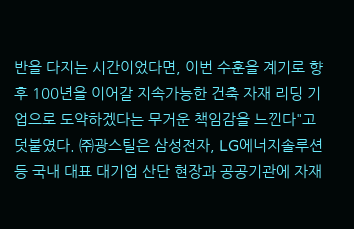반을 다지는 시간이었다면, 이번 수훈을 계기로 향후 100년을 이어갈 지속가능한 건축 자재 리딩 기업으로 도약하겠다는 무거운 책임감을 느낀다"고 덧붙였다. ㈜광스틸은 삼성전자, LG에너지솔루션 등 국내 대표 대기업 산단 현장과 공공기관에 자재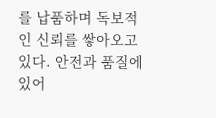를 납품하며 독보적인 신뢰를 쌓아오고 있다. 안전과 품질에 있어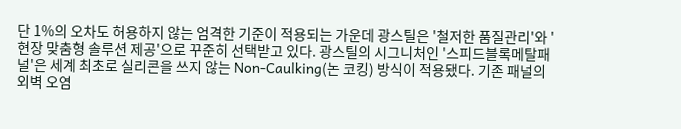단 1%의 오차도 허용하지 않는 엄격한 기준이 적용되는 가운데 광스틸은 '철저한 품질관리'와 '현장 맞춤형 솔루션 제공'으로 꾸준히 선택받고 있다. 광스틸의 시그니처인 '스피드블록메탈패널'은 세계 최초로 실리콘을 쓰지 않는 Non-Caulking(논 코킹) 방식이 적용됐다. 기존 패널의 외벽 오염